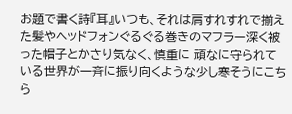お題で書く詩『耳』いつも、それは肩すれすれで揃えた髪やヘッドフォンぐるぐる巻きのマフラー深く被った帽子とかさり気なく、慎重に 頑なに守られている世界が一斉に振り向くような少し寒そうにこちら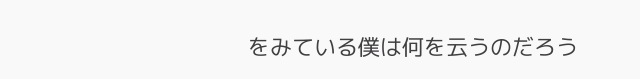をみている僕は何を云うのだろう